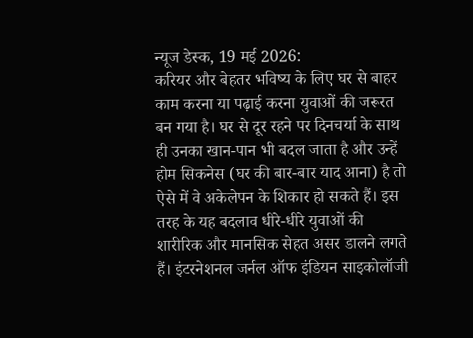न्यूज डेस्क, 19 मई 2026:
करियर और बेहतर भविष्य के लिए घर से बाहर काम करना या पढ़ाई करना युवाओं की जरूरत बन गया है। घर से दूर रहने पर दिनचर्या के साथ ही उनका खान-पान भी बदल जाता है और उन्हें होम सिकनेस (घर की बार-बार याद आना) है तो ऐसे में वे अकेलेपन के शिकार हो सकते हैं। इस तरह के यह बदलाव धीरे-धीरे युवाओं की शारीरिक और मानसिक सेहत असर डालने लगते हैं। इंटरनेशनल जर्नल ऑफ इंडियन साइकोलॉजी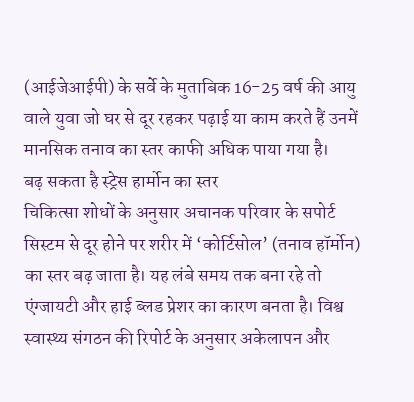(आईजेआईपी) के सर्वे के मुताबिक 16-25 वर्ष की आयु वाले युवा जो घर से दूर रहकर पढ़ाई या काम करते हैं उनमें मानसिक तनाव का स्तर काफी अधिक पाया गया है।
बढ़ सकता है स्ट्रेस हार्मोन का स्तर
चिकित्सा शोधों के अनुसार अचानक परिवार के सपोर्ट सिस्टम से दूर होने पर शरीर में ‘कोर्टिसोल’ (तनाव हॉर्मोन) का स्तर बढ़ जाता है। यह लंबे समय तक बना रहे तो एंग्जायटी और हाई ब्लड प्रेशर का कारण बनता है। विश्व स्वास्थ्य संगठन की रिपोर्ट के अनुसार अकेलापन और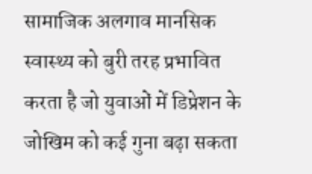सामाजिक अलगाव मानसिक स्वास्थ्य को बुरी तरह प्रभावित करता है जो युवाओं में डिप्रेशन के जोखिम को कई गुना बढ़ा सकता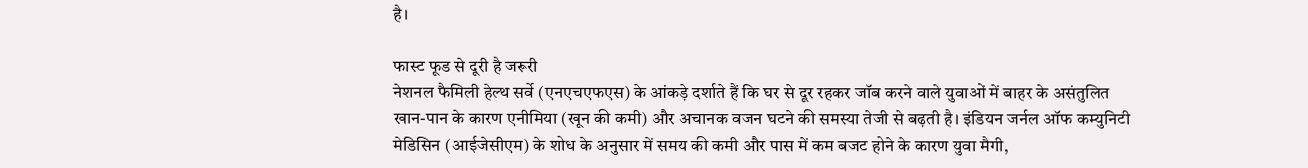है।

फास्ट फूड से दूरी है जरूरी
नेशनल फैमिली हेल्थ सर्वे (एनएचएफएस) के आंकड़े दर्शाते हैं कि घर से दूर रहकर जॉब करने वाले युवाओं में बाहर के असंतुलित खान-पान के कारण एनीमिया (खून की कमी) और अचानक वजन घटने की समस्या तेजी से बढ़ती है। इंडियन जर्नल ऑफ कम्युनिटी मेडिसिन (आईजेसीएम) के शोध के अनुसार में समय की कमी और पास में कम बजट होने के कारण युवा मैगी,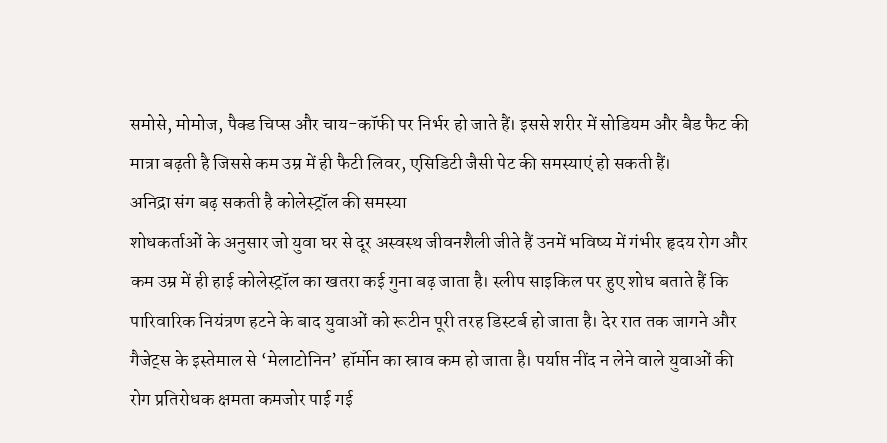समोसे, मोमोज, पैक्ड चिप्स और चाय-कॉफी पर निर्भर हो जाते हैं। इससे शरीर में सोडियम और बैड फैट की मात्रा बढ़ती है जिससे कम उम्र में ही फैटी लिवर, एसिडिटी जैसी पेट की समस्याएं हो सकती हैं।
अनिद्रा संग बढ़ सकती है कोलेस्ट्रॉल की समस्या
शोधकर्ताओं के अनुसार जो युवा घर से दूर अस्वस्थ जीवनशैली जीते हैं उनमें भविष्य में गंभीर हृदय रोग और कम उम्र में ही हाई कोलेस्ट्रॉल का खतरा कई गुना बढ़ जाता है। स्लीप साइकिल पर हुए शोध बताते हैं कि पारिवारिक नियंत्रण हटने के बाद युवाओं को रूटीन पूरी तरह डिस्टर्ब हो जाता है। देर रात तक जागने और गैजेट्स के इस्तेमाल से ‘मेलाटोनिन’ हॉर्मोन का स्राव कम हो जाता है। पर्याप्त नींद न लेने वाले युवाओं की रोग प्रतिरोधक क्षमता कमजोर पाई गई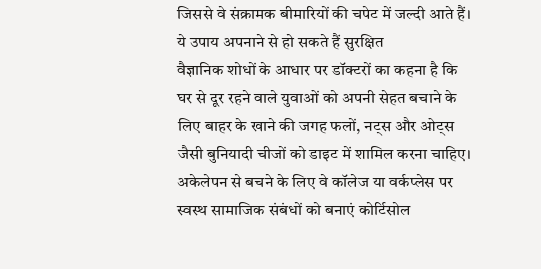जिससे वे संक्रामक बीमारियों की चपेट में जल्दी आते हैं।
ये उपाय अपनाने से हो सकते हैं सुरक्षित
वैज्ञानिक शोधों के आधार पर डॉक्टरों का कहना है कि घर से दूर रहने वाले युवाओं को अपनी सेहत बचाने के लिए बाहर के खाने की जगह फलों, नट्स और ओट्स जैसी बुनियादी चीजों को डाइट में शामिल करना चाहिए। अकेलेपन से बचने के लिए वे कॉलेज या वर्कप्लेस पर स्वस्थ सामाजिक संबंधों को बनाएं कोर्टिसोल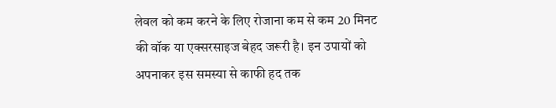लेवल को कम करने के लिए रोजाना कम से कम 20 मिनट की वॉक या एक्सरसाइज बेहद जरूरी है। इन उपायों को अपनाकर इस समस्या से काफी हद तक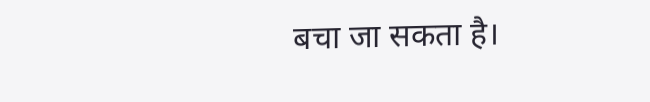बचा जा सकता है।